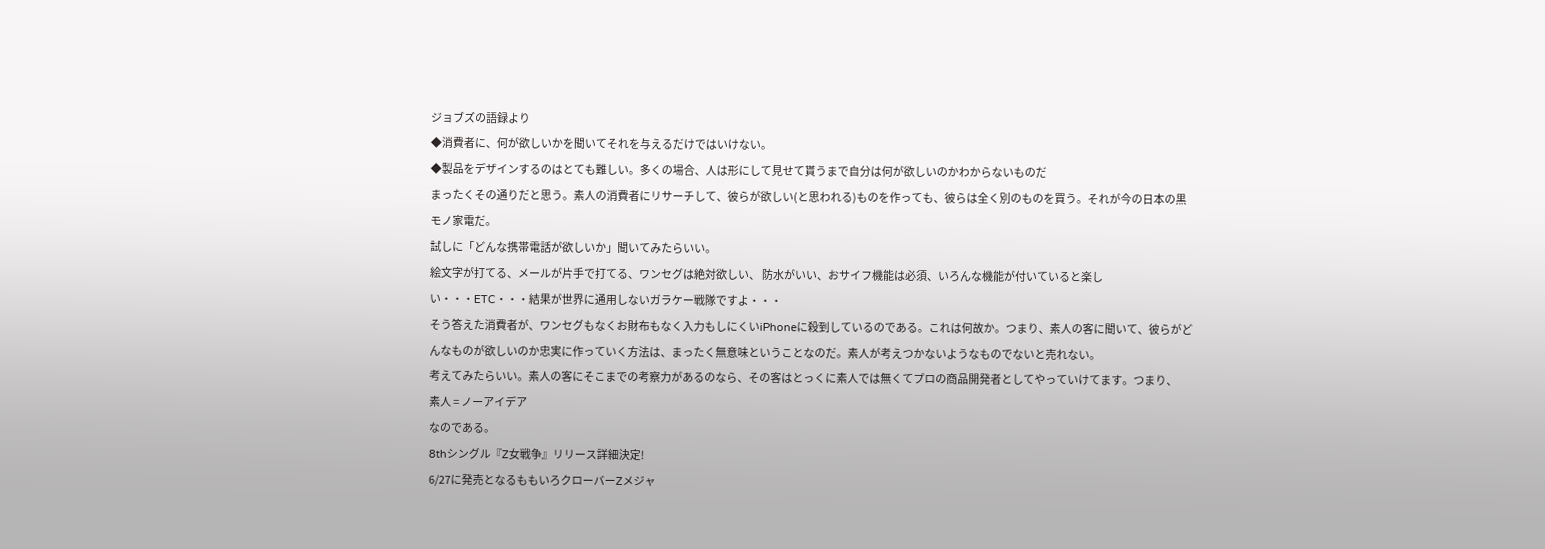ジョブズの語録より
◆消費者に、何が欲しいかを聞いてそれを与えるだけではいけない。
◆製品をデザインするのはとても難しい。多くの場合、人は形にして見せて貰うまで自分は何が欲しいのかわからないものだ
まったくその通りだと思う。素人の消費者にリサーチして、彼らが欲しい(と思われる)ものを作っても、彼らは全く別のものを買う。それが今の日本の黒モノ家電だ。
試しに「どんな携帯電話が欲しいか」聞いてみたらいい。
絵文字が打てる、メールが片手で打てる、ワンセグは絶対欲しい、 防水がいい、おサイフ機能は必須、いろんな機能が付いていると楽しい・・・ETC・・・結果が世界に通用しないガラケー戦隊ですよ・・・
そう答えた消費者が、ワンセグもなくお財布もなく入力もしにくいiPhoneに殺到しているのである。これは何故か。つまり、素人の客に聞いて、彼らがどんなものが欲しいのか忠実に作っていく方法は、まったく無意味ということなのだ。素人が考えつかないようなものでないと売れない。
考えてみたらいい。素人の客にそこまでの考察力があるのなら、その客はとっくに素人では無くてプロの商品開発者としてやっていけてます。つまり、
素人 = ノーアイデア
なのである。
8thシングル『Z女戦争』リリース詳細決定!
6/27に発売となるももいろクローバーZメジャ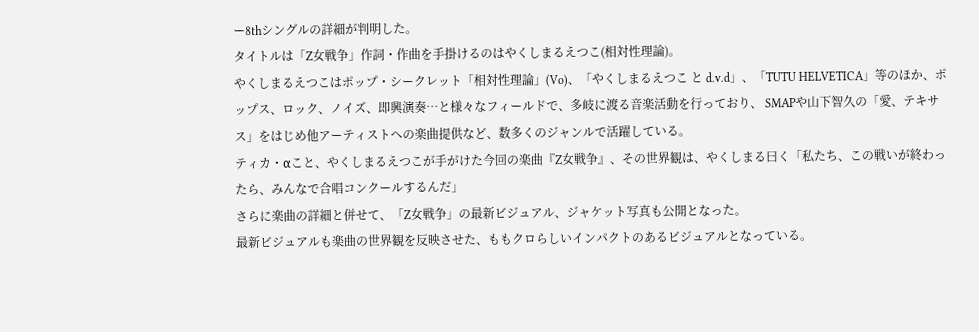ー8thシングルの詳細が判明した。
タイトルは「Z女戦争」作詞・作曲を手掛けるのはやくしまるえつこ(相対性理論)。
やくしまるえつこはポップ・シークレット「相対性理論」(Vo)、「やくしまるえつこ と d.v.d」、「TUTU HELVETICA」等のほか、ポップス、ロック、ノイズ、即興演奏…と様々なフィールドで、多岐に渡る音楽活動を行っており、 SMAPや山下智久の「愛、テキサス」をはじめ他アーティストへの楽曲提供など、数多くのジャンルで活躍している。
ティカ・αこと、やくしまるえつこが手がけた今回の楽曲『Z女戦争』、その世界観は、やくしまる曰く「私たち、この戦いが終わったら、みんなで合唱コンクールするんだ」
さらに楽曲の詳細と併せて、「Z女戦争」の最新ビジュアル、ジャケット写真も公開となった。
最新ビジュアルも楽曲の世界観を反映させた、ももクロらしいインパクトのあるビジュアルとなっている。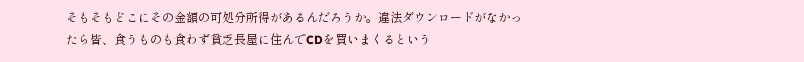そもそもどこにその金額の可処分所得があるんだろうか。違法ダウンロードがなかったら皆、食うものも食わず貧乏長屋に住んでCDを買いまくるという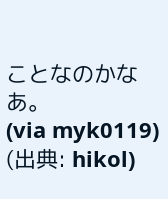ことなのかなあ。
(via myk0119)
(出典: hikol)